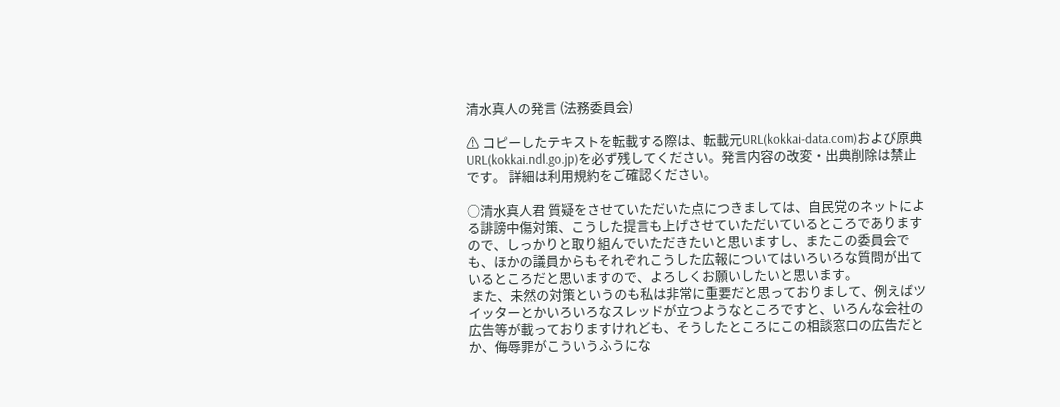清水真人の発言 (法務委員会)

⚠ コピーしたテキストを転載する際は、転載元URL(kokkai-data.com)および原典URL(kokkai.ndl.go.jp)を必ず残してください。発言内容の改変・出典削除は禁止です。 詳細は利用規約をご確認ください。

○清水真人君 質疑をさせていただいた点につきましては、自民党のネットによる誹謗中傷対策、こうした提言も上げさせていただいているところでありますので、しっかりと取り組んでいただきたいと思いますし、またこの委員会でも、ほかの議員からもそれぞれこうした広報についてはいろいろな質問が出ているところだと思いますので、よろしくお願いしたいと思います。
 また、未然の対策というのも私は非常に重要だと思っておりまして、例えばツイッターとかいろいろなスレッドが立つようなところですと、いろんな会社の広告等が載っておりますけれども、そうしたところにこの相談窓口の広告だとか、侮辱罪がこういうふうにな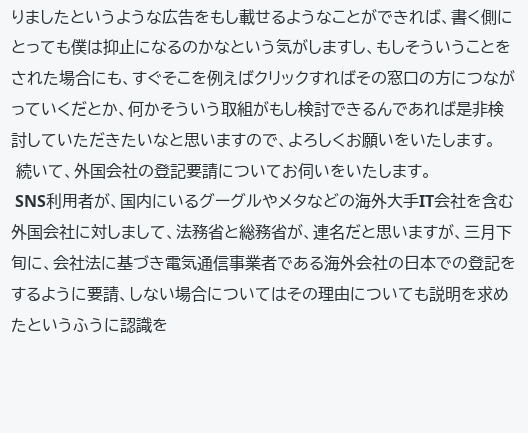りましたというような広告をもし載せるようなことができれば、書く側にとっても僕は抑止になるのかなという気がしますし、もしそういうことをされた場合にも、すぐそこを例えばクリックすればその窓口の方につながっていくだとか、何かそういう取組がもし検討できるんであれば是非検討していただきたいなと思いますので、よろしくお願いをいたします。
 続いて、外国会社の登記要請についてお伺いをいたします。
 SNS利用者が、国内にいるグーグルやメタなどの海外大手IT会社を含む外国会社に対しまして、法務省と総務省が、連名だと思いますが、三月下旬に、会社法に基づき電気通信事業者である海外会社の日本での登記をするように要請、しない場合についてはその理由についても説明を求めたというふうに認識を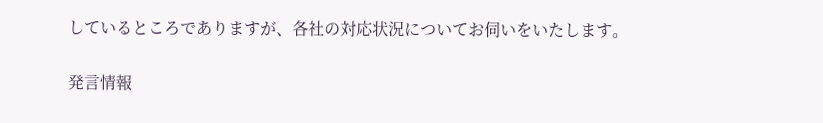しているところでありますが、各社の対応状況についてお伺いをいたします。

発言情報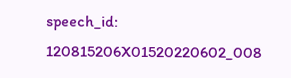speech_id: 120815206X01520220602_008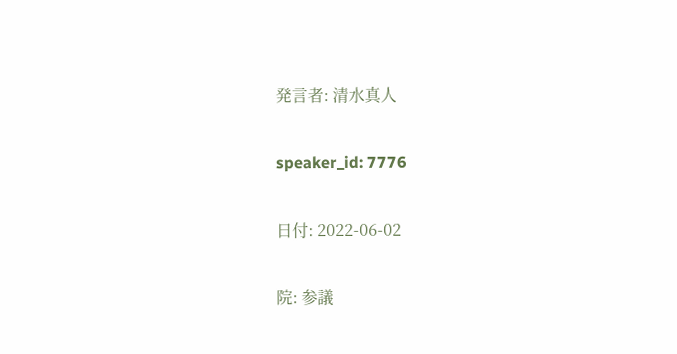発言者: 清水真人

speaker_id: 7776

日付: 2022-06-02

院: 参議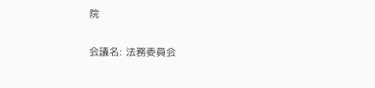院

会議名: 法務委員会